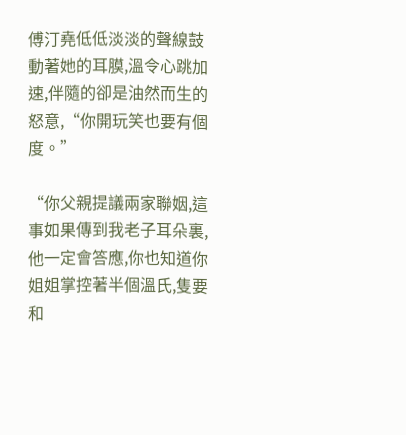傅汀堯低低淡淡的聲線鼓動著她的耳膜,溫令心跳加速,伴隨的卻是油然而生的怒意,“你開玩笑也要有個度。”

“你父親提議兩家聯姻,這事如果傳到我老子耳朵裏,他一定會答應,你也知道你姐姐掌控著半個溫氏,隻要和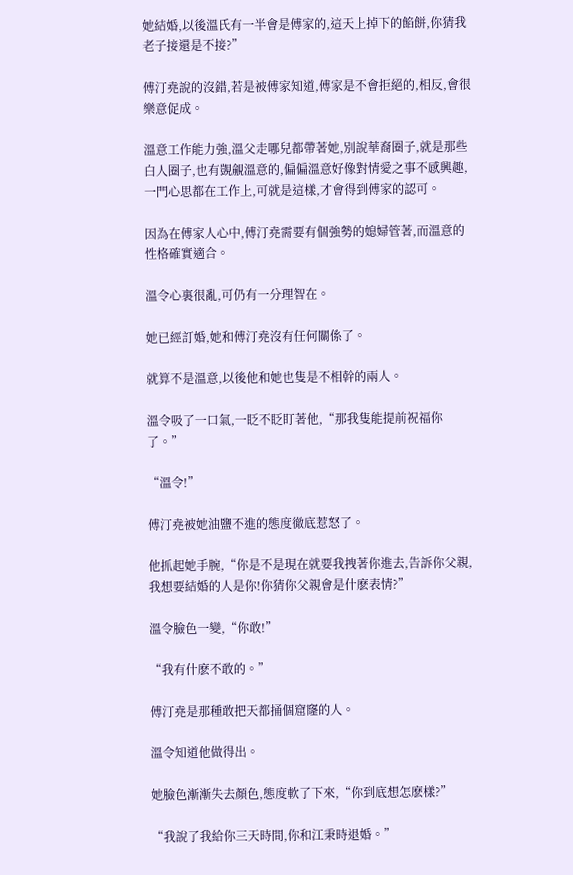她結婚,以後溫氏有一半會是傅家的,這天上掉下的餡餅,你猜我老子接還是不接?”

傅汀堯說的沒錯,若是被傅家知道,傅家是不會拒絕的,相反,會很樂意促成。

溫意工作能力強,溫父走哪兒都帶著她,別說華裔圈子,就是那些白人圈子,也有覬覦溫意的,偏偏溫意好像對情愛之事不感興趣,一門心思都在工作上,可就是這樣,才會得到傅家的認可。

因為在傅家人心中,傅汀堯需要有個強勢的媳婦管著,而溫意的性格確實適合。

溫令心裏很亂,可仍有一分理智在。

她已經訂婚,她和傅汀堯沒有任何關係了。

就算不是溫意,以後他和她也隻是不相幹的兩人。

溫令吸了一口氣,一眨不眨盯著他,“那我隻能提前祝福你了。”

“溫令!”

傅汀堯被她油鹽不進的態度徹底惹怒了。

他抓起她手腕,“你是不是現在就要我拽著你進去,告訴你父親,我想要結婚的人是你!你猜你父親會是什麽表情?”

溫令臉色一變,“你敢!”

“我有什麽不敢的。”

傅汀堯是那種敢把天都捅個窟窿的人。

溫令知道他做得出。

她臉色漸漸失去顏色,態度軟了下來,“你到底想怎麽樣?”

“我說了我給你三天時間,你和江秉時退婚。”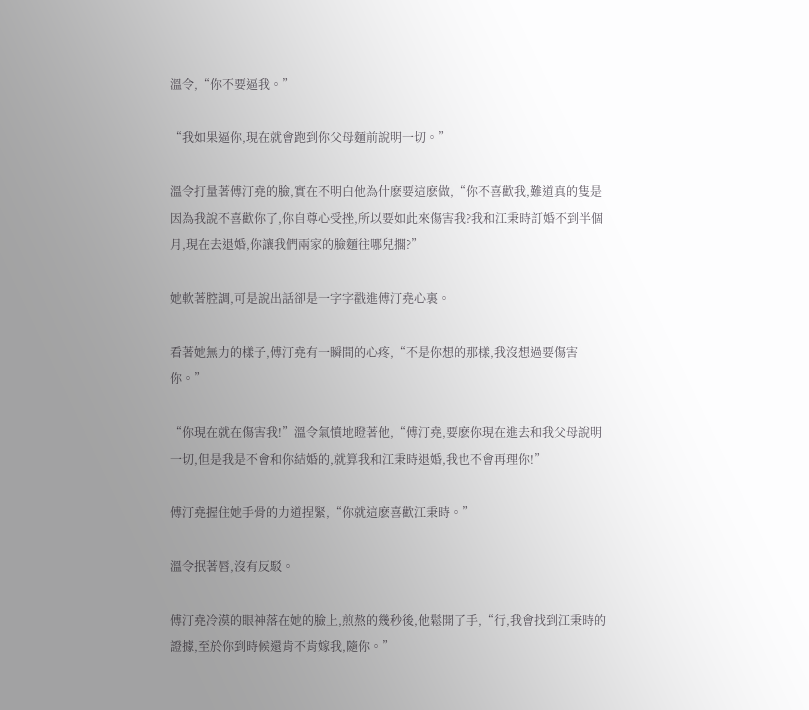溫令,“你不要逼我。”

“我如果逼你,現在就會跑到你父母麵前說明一切。”

溫令打量著傅汀堯的臉,實在不明白他為什麽要這麽做,“你不喜歡我,難道真的隻是因為我說不喜歡你了,你自尊心受挫,所以要如此來傷害我?我和江秉時訂婚不到半個月,現在去退婚,你讓我們兩家的臉麵往哪兒擱?”

她軟著腔調,可是說出話卻是一字字戳進傅汀堯心裏。

看著她無力的樣子,傅汀堯有一瞬間的心疼,“不是你想的那樣,我沒想過要傷害你。”

“你現在就在傷害我!”溫令氣憤地瞪著他,“傅汀堯,要麽你現在進去和我父母說明一切,但是我是不會和你結婚的,就算我和江秉時退婚,我也不會再理你!”

傅汀堯握住她手骨的力道捏緊,“你就這麽喜歡江秉時。”

溫令抿著唇,沒有反駁。

傅汀堯冷漠的眼神落在她的臉上,煎熬的幾秒後,他鬆開了手,“行,我會找到江秉時的證據,至於你到時候還肯不肯嫁我,隨你。”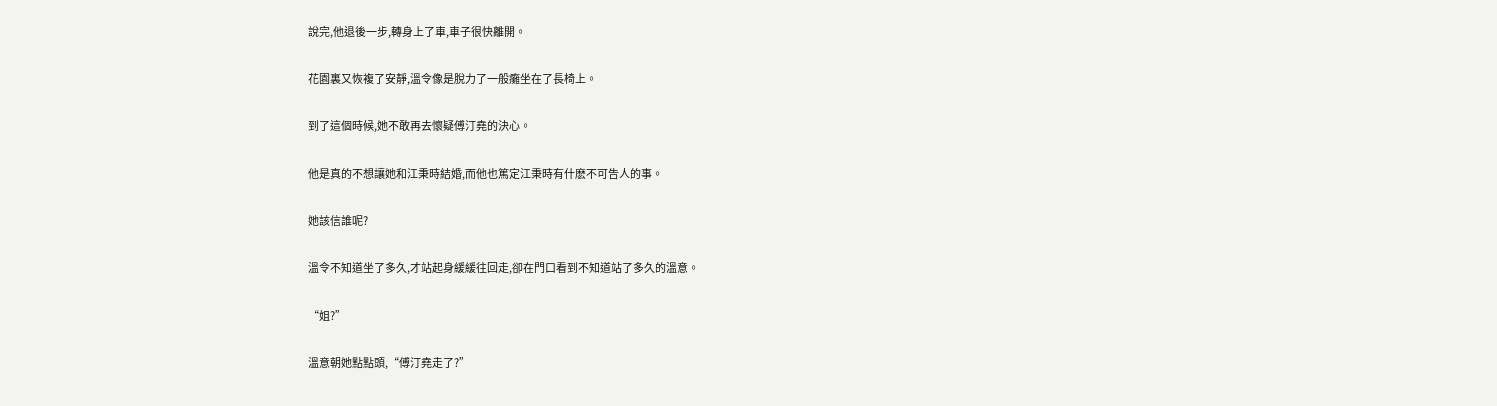說完,他退後一步,轉身上了車,車子很快離開。

花園裏又恢複了安靜,溫令像是脫力了一般癱坐在了長椅上。

到了這個時候,她不敢再去懷疑傅汀堯的決心。

他是真的不想讓她和江秉時結婚,而他也篤定江秉時有什麽不可告人的事。

她該信誰呢?

溫令不知道坐了多久,才站起身緩緩往回走,卻在門口看到不知道站了多久的溫意。

“姐?”

溫意朝她點點頭,“傅汀堯走了?”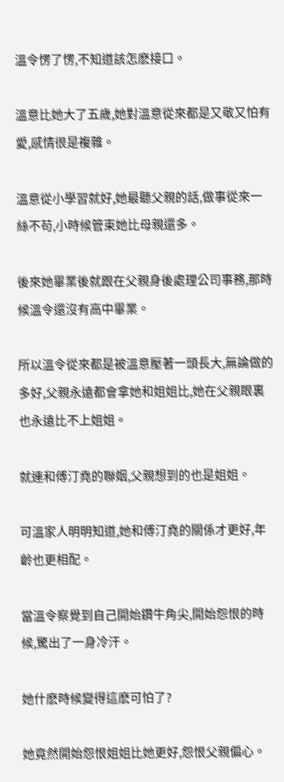溫令愣了愣,不知道該怎麽接口。

溫意比她大了五歲,她對溫意從來都是又敬又怕有愛,感情很是複雜。

溫意從小學習就好,她最聽父親的話,做事從來一絲不苟,小時候管束她比母親還多。

後來她畢業後就跟在父親身後處理公司事務,那時候溫令還沒有高中畢業。

所以溫令從來都是被溫意壓著一頭長大,無論做的多好,父親永遠都會拿她和姐姐比,她在父親眼裏也永遠比不上姐姐。

就連和傅汀堯的聯姻,父親想到的也是姐姐。

可溫家人明明知道,她和傅汀堯的關係才更好,年齡也更相配。

當溫令察覺到自己開始鑽牛角尖,開始怨恨的時候,驚出了一身冷汗。

她什麽時候變得這麽可怕了?

她竟然開始怨恨姐姐比她更好,怨恨父親偏心。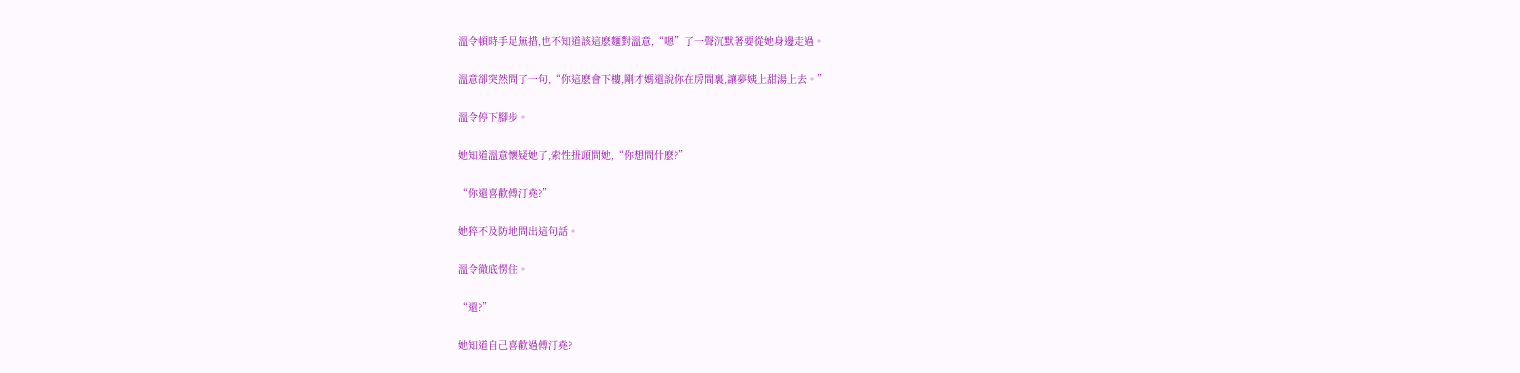溫令頓時手足無措,也不知道該這麽麵對溫意,“嗯”了一聲沉默著要從她身邊走過。

溫意卻突然問了一句,“你這麽會下樓,剛才媽還說你在房間裏,讓夢姨上甜湯上去。”

溫令停下腳步。

她知道溫意懷疑她了,索性扭頭問她,“你想問什麽?”

“你還喜歡傅汀堯?”

她猝不及防地問出這句話。

溫令徹底愣住。

“還?”

她知道自己喜歡過傅汀堯?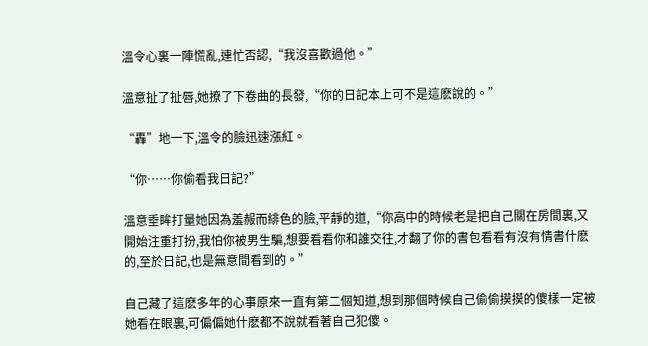溫令心裏一陣慌亂,連忙否認,“我沒喜歡過他。”

溫意扯了扯唇,她撩了下卷曲的長發,“你的日記本上可不是這麽說的。”

“轟”地一下,溫令的臉迅速漲紅。

“你……你偷看我日記?”

溫意垂眸打量她因為羞赧而緋色的臉,平靜的道,“你高中的時候老是把自己關在房間裏,又開始注重打扮,我怕你被男生騙,想要看看你和誰交往,才翻了你的書包看看有沒有情書什麽的,至於日記,也是無意間看到的。”

自己藏了這麽多年的心事原來一直有第二個知道,想到那個時候自己偷偷摸摸的傻樣一定被她看在眼裏,可偏偏她什麽都不說就看著自己犯傻。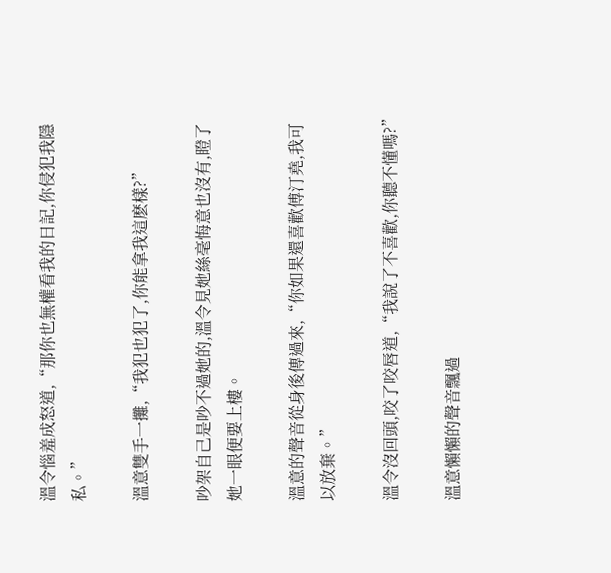溫令惱羞成怒道,“那你也無權看我的日記,你侵犯我隱私。”

溫意雙手一攤,“我犯也犯了,你能拿我這麽樣?”

吵架自己是吵不過她的,溫令見她絲毫悔意也沒有,瞪了她一眼便要上樓。

溫意的聲音從身後傳過來,“你如果還喜歡傅汀堯,我可以放棄。”

溫令沒回頭,咬了咬唇道,“我說了不喜歡,你聽不懂嗎?”

溫意懶懶的聲音飄過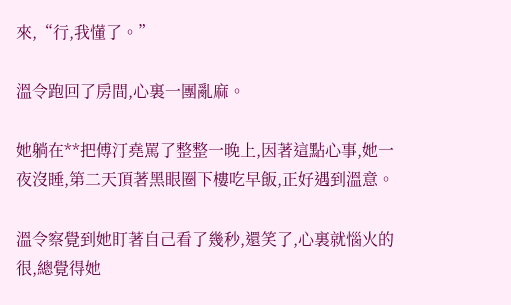來,“行,我懂了。”

溫令跑回了房間,心裏一團亂麻。

她躺在**把傅汀堯罵了整整一晚上,因著這點心事,她一夜沒睡,第二天頂著黑眼圈下樓吃早飯,正好遇到溫意。

溫令察覺到她盯著自己看了幾秒,還笑了,心裏就惱火的很,總覺得她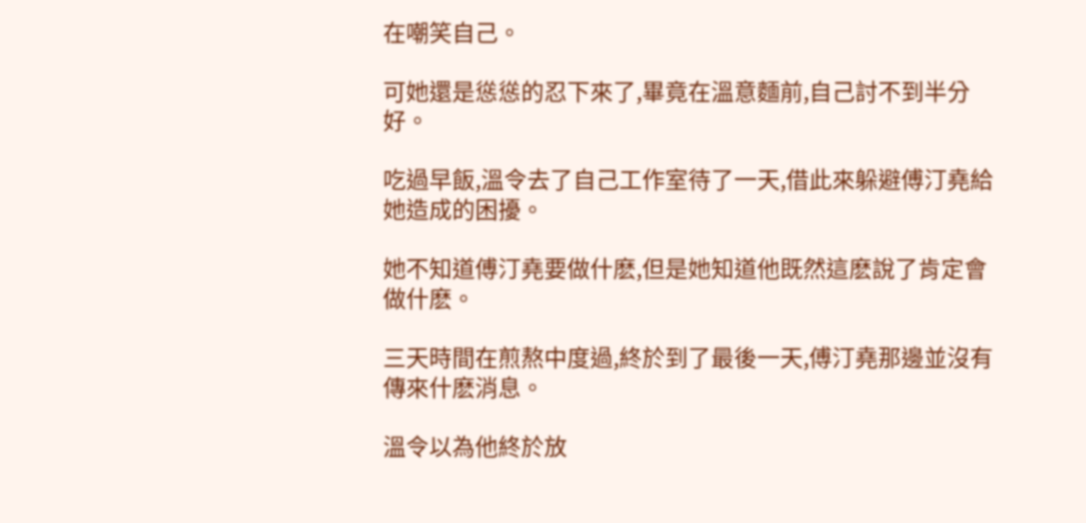在嘲笑自己。

可她還是慫慫的忍下來了,畢竟在溫意麵前,自己討不到半分好。

吃過早飯,溫令去了自己工作室待了一天,借此來躲避傅汀堯給她造成的困擾。

她不知道傅汀堯要做什麽,但是她知道他既然這麽說了肯定會做什麽。

三天時間在煎熬中度過,終於到了最後一天,傅汀堯那邊並沒有傳來什麽消息。

溫令以為他終於放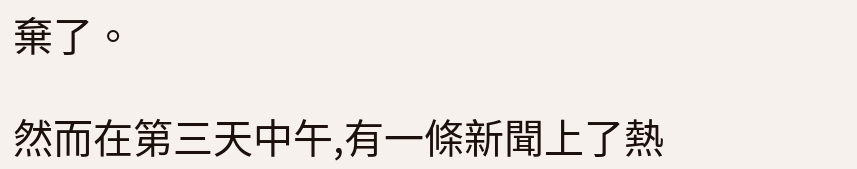棄了。

然而在第三天中午,有一條新聞上了熱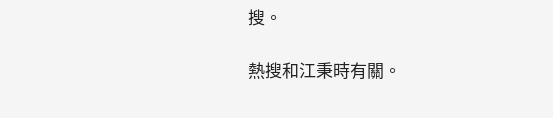搜。

熱搜和江秉時有關。